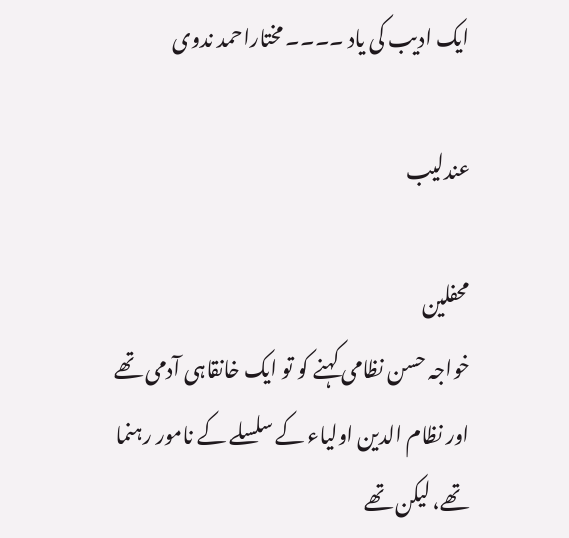ایک ادیب کی یاد ۔۔۔۔ مختاراحمد ندوی

عندلیب

محفلین
خواجہ حسن نظامی کہنے کو تو ایک خانقاہی آدمی تھے اور نظام الدین اولیاء کے سلسلے کے نامور رہنما تھے، لیکن تھے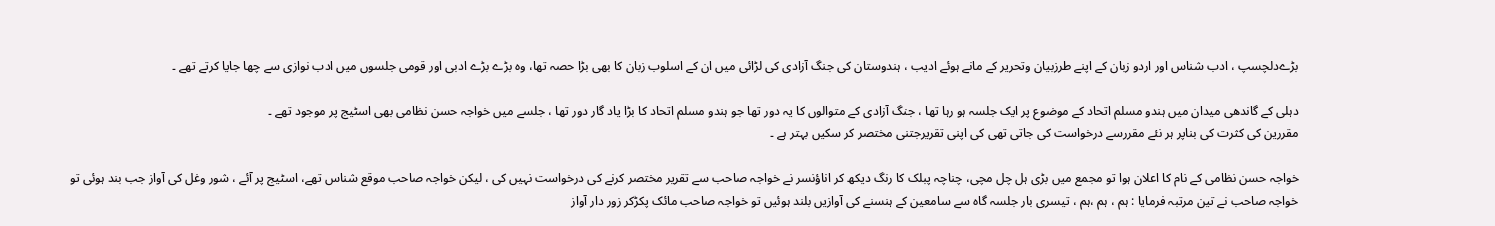بڑےدلچسپ ، ادب شناس اور اردو زبان کے اپنے طرزبیان وتحریر کے مانے ہوئے ادیب ، ہندوستان کی جنگ آزادی کی لڑائی میں ان کے اسلوب زبان کا بھی بڑا حصہ تھا، وہ بڑے بڑے ادبی اور قومی جلسوں میں ادب نوازی سے چھا جایا کرتے تھے ۔

دہلی کے گاندھی میدان میں ہندو مسلم اتحاد کے موضوع پر ایک جلسہ ہو رہا تھا ، جنگ آزادی کے متوالوں کا یہ دور تھا جو ہندو مسلم اتحاد کا بڑا یاد گار دور تھا ، جلسے میں خواجہ حسن نظامی بھی اسٹیج پر موجود تھے ۔
مقررین کی کثرت کی بناپر ہر نئے مقررسے درخواست کی جاتی تھی کی اپنی تقریرجتنی مختصر کر سکیں بہتر ہے ۔

خواجہ حسن نظامی کے نام کا اعلان ہوا تو مجمع میں بڑی ہل چل مچی، چناچہ پبلک کا رنگ دیکھ کر اناؤنسر نے خواجہ صاحب سے تقریر مختصر کرنے کی درخواست نہیں کی ، لیکن خواجہ صاحب موقع شناس تھے، اسٹیج پر آئے ، شور وغل کی آواز جب بند ہوئی تو خواجہ صاحب نے تین مرتبہ فرمایا : ہم ، ہم ،ہم ، تیسری بار جلسہ گاہ سے سامعین کے ہنسنے کی آوازیں بلند ہوئیں تو خواجہ صاحب مائک پکڑکر زور دار آواز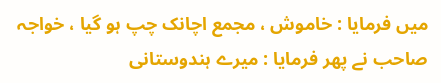میں فرمایا : خاموش ، مجمع اچانک چپ ہو گیا ، خواجہ صاحب نے پھر فرمایا : میرے ہندوستانی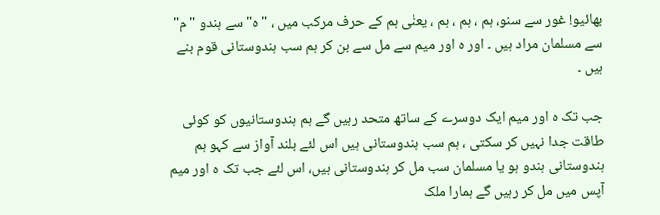بھائیو! غور سے سنو، ہم ، ہم ، ہم ، یعنٰی ہم کے حرف مرکب میں ، "ہ" سے ہندو "م" سے مسلمان مراد ہیں ۔ اور ہ اور میم سے مل سے بن کر ہم سب ہندوستانی قوم بنے ہیں ۔

جب تک ہ اور میم ایک دوسرے کے ساتھ متحد رہیں گے ہم ہندوستانیوں کو کوئی طاقت جدا نہیں کر سکتی ، ہم سب ہندوستانی ہیں اس لئے بلند آواز سے کہو ہم ہندوستانی ہندو ہو یا مسلمان سب مل کر ہندوستانی ہیں، اس لئے جب تک ہ اور میم آپس میں مل کر رہیں گے ہمارا ملک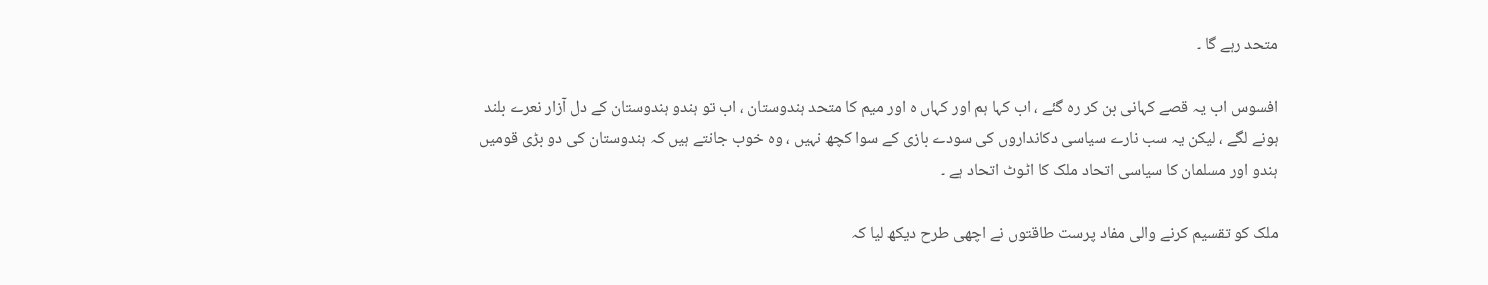متحد رہے گا ۔

افسوس اب یہ قصے کہانی بن کر رہ گئے ، اب کہا ہم اور کہاں ہ اور میم کا متحد ہندوستان ، اب تو ہندو ہندوستان کے دل آزار نعرے بلند ہونے لگے ، لیکن یہ سب نارے سیاسی دکانداروں کی سودے بازی کے سوا کچھ نہیں ، وہ خوب جانتے ہیں کہ ہندوستان کی دو بڑی قومیں ہندو اور مسلمان کا سیاسی اتحاد ملک کا اٹوٹ اتحاد ہے ۔

ملک کو تقسیم کرنے والی مفاد پرست طاقتوں نے اچھی طرح دیکھ لیا کہ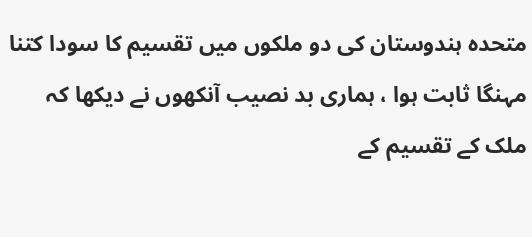متحدہ ہندوستان کی دو ملکوں میں تقسیم کا سودا کتنا مہنگا ثابت ہوا ، ہماری بد نصیب آنکھوں نے دیکھا کہ ملک کے تقسیم کے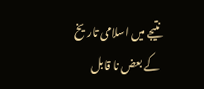نتیجے میں اسلامی تاریخ کے بعض نا قابل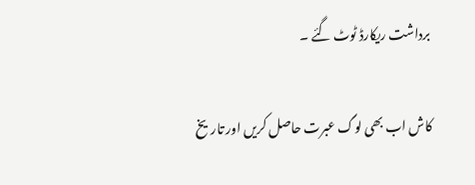برداشت ریکارڈ ٹوٹ گئے ۔

کاش اب بھی لوگ عبرت حاصل کریں اور تاریخ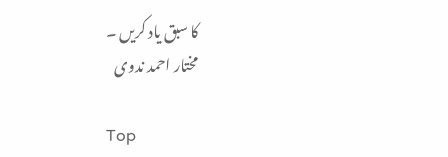کا سبق یاد کریں ۔
مختار احمد ندوی

Top